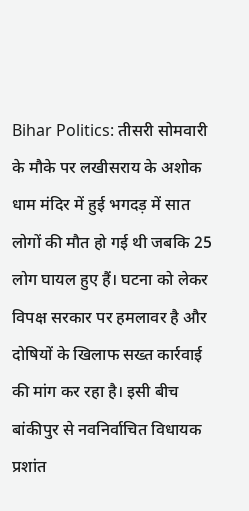Bihar Politics: तीसरी सोमवारी के मौके पर लखीसराय के अशोक धाम मंदिर में हुई भगदड़ में सात लोगों की मौत हो गई थी जबकि 25 लोग घायल हुए हैं। घटना को लेकर विपक्ष सरकार पर हमलावर है और दोषियों के खिलाफ सख्त कार्रवाई की मांग कर रहा है। इसी बीच बांकीपुर से नवनिर्वाचित विधायक प्रशांत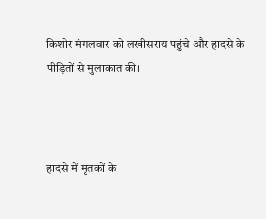किशोर मंगलवार को लखीसराय पहुंचे और हादसे के पीड़ितों से मुलाकात की।



हादसे में मृतकों के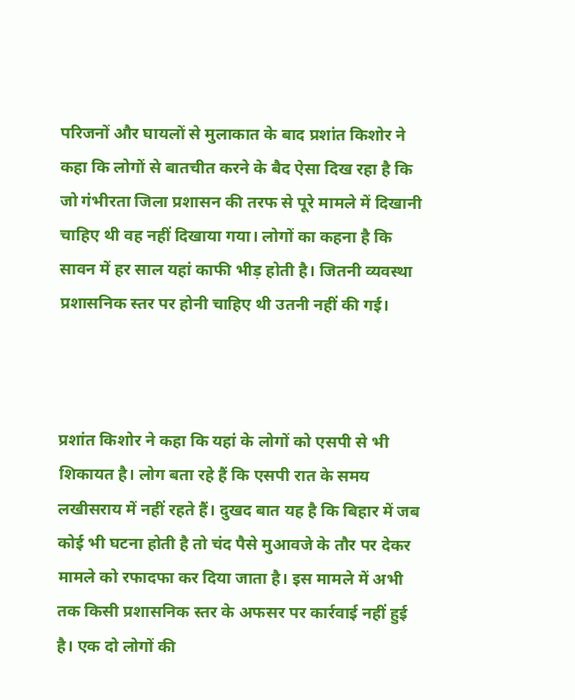परिजनों और घायलों से मुलाकात के बाद प्रशांत किशोर ने कहा कि लोगों से बातचीत करने के बैद ऐसा दिख रहा है कि जो गंभीरता जिला प्रशासन की तरफ से पूरे मामले में दिखानी चाहिए थी वह नहीं दिखाया गया। लोगों का कहना है कि सावन में हर साल यहां काफी भीड़ होती है। जितनी व्यवस्था प्रशासनिक स्तर पर होनी चाहिए थी उतनी नहीं की गई।



प्रशांत किशोर ने कहा कि यहां के लोगों को एसपी से भी शिकायत है। लोग बता रहे हैं कि एसपी रात के समय लखीसराय में नहीं रहते हैं। दुखद बात यह है कि बिहार में जब कोई भी घटना होती है तो चंद पैसे मुआवजे के तौर पर देकर मामले को रफादफा कर दिया जाता है। इस मामले में अभी तक किसी प्रशासनिक स्तर के अफसर पर कार्रवाई नहीं हुई है। एक दो लोगों की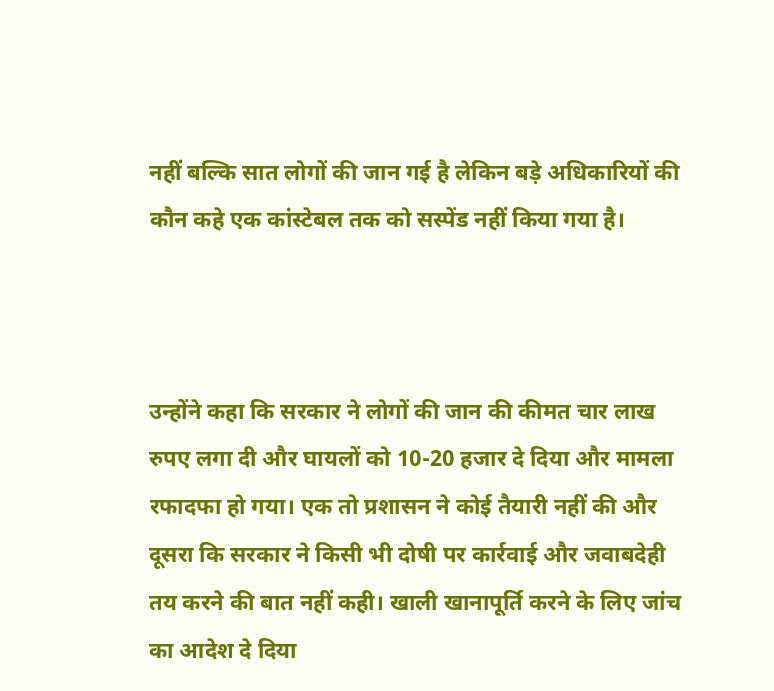नहीं बल्कि सात लोगों की जान गई है लेकिन बड़े अधिकारियों की कौन कहे एक कांस्टेबल तक को सस्पेंड नहीं किया गया है।



उन्होंने कहा कि सरकार ने लोगों की जान की कीमत चार लाख रुपए लगा दी और घायलों को 10-20 हजार दे दिया और मामला रफादफा हो गया। एक तो प्रशासन ने कोई तैयारी नहीं की और दूसरा कि सरकार ने किसी भी दोषी पर कार्रवाई और जवाबदेही तय करने की बात नहीं कही। खाली खानापूर्ति करने के लिए जांच का आदेश दे दिया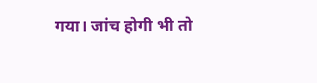गया। जांच होगी भी तो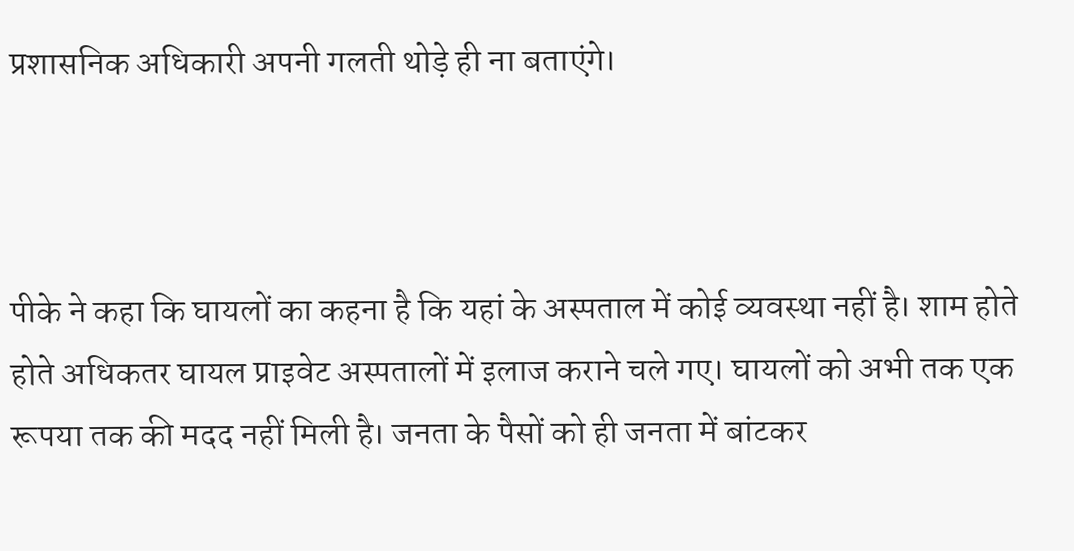प्रशासनिक अधिकारी अपनी गलती थोड़े ही ना बताएंगे।



पीके ने कहा कि घायलों का कहना है कि यहां के अस्पताल में कोई व्यवस्था नहीं है। शाम होते होते अधिकतर घायल प्राइवेट अस्पतालों में इलाज कराने चले गए। घायलों को अभी तक एक रूपया तक की मदद नहीं मिली है। जनता के पैसों को ही जनता में बांटकर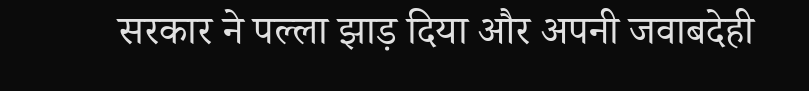सरकार ने पल्ला झाड़ दिया और अपनी जवाबदेही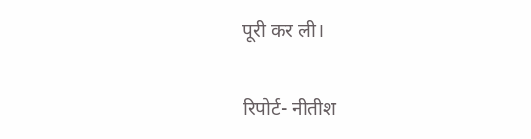पूरी कर ली।

रिपोर्ट- नीतीश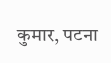कुमार, पटना